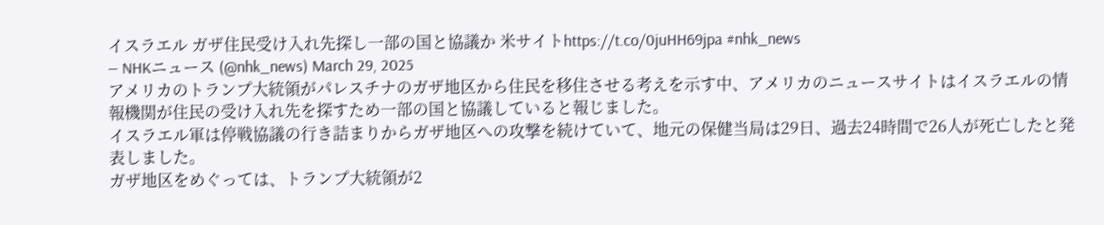イスラエル ガザ住民受け入れ先探し一部の国と協議か 米サイトhttps://t.co/0juHH69jpa #nhk_news
— NHKニュース (@nhk_news) March 29, 2025
アメリカのトランプ大統領がパレスチナのガザ地区から住民を移住させる考えを示す中、アメリカのニュースサイトはイスラエルの情報機関が住民の受け入れ先を探すため一部の国と協議していると報じました。
イスラエル軍は停戦協議の行き詰まりからガザ地区への攻撃を続けていて、地元の保健当局は29日、過去24時間で26人が死亡したと発表しました。
ガザ地区をめぐっては、トランプ大統領が2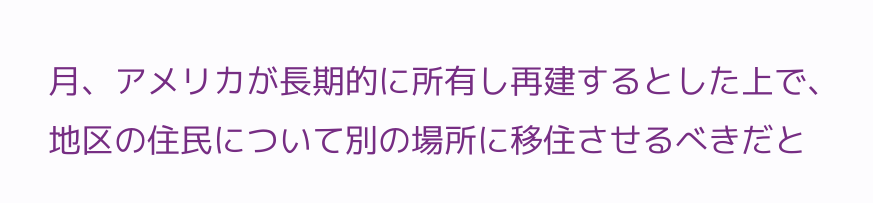月、アメリカが長期的に所有し再建するとした上で、地区の住民について別の場所に移住させるべきだと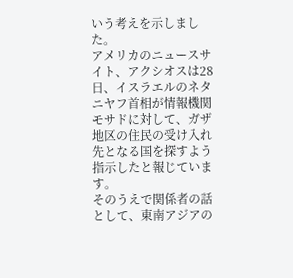いう考えを示しました。
アメリカのニュースサイト、アクシオスは28日、イスラエルのネタニヤフ首相が情報機関モサドに対して、ガザ地区の住民の受け入れ先となる国を探すよう指示したと報じています。
そのうえで関係者の話として、東南アジアの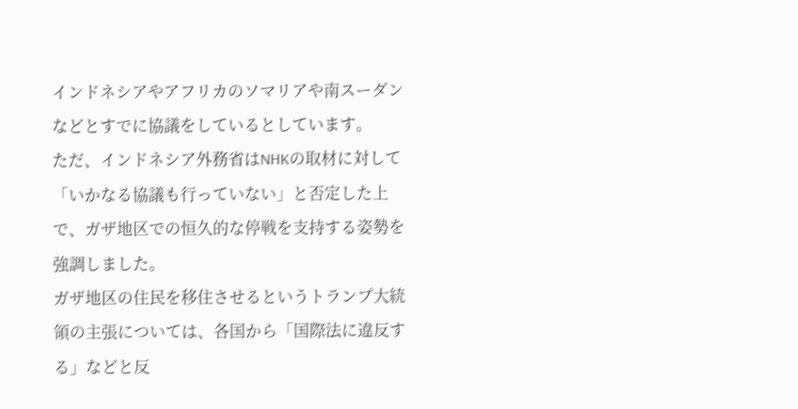インドネシアやアフリカのソマリアや南スーダンなどとすでに協議をしているとしています。
ただ、インドネシア外務省はNHKの取材に対して「いかなる協議も行っていない」と否定した上で、ガザ地区での恒久的な停戦を支持する姿勢を強調しました。
ガザ地区の住民を移住させるというトランプ大統領の主張については、各国から「国際法に違反する」などと反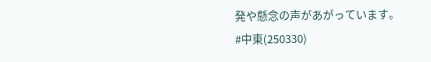発や懸念の声があがっています。
#中東(250330)